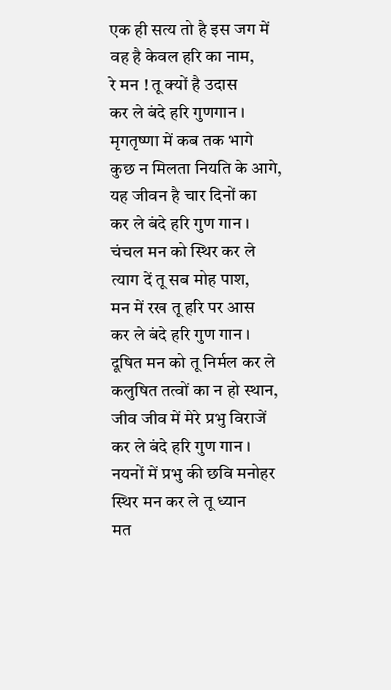एक ही सत्य तो है इस जग में
वह है केवल हरि का नाम,
रे मन ! तू क्यों है उदास
कर ले बंदे हरि गुणगान ।
मृगतृष्णा में कब तक भागे
कुछ न मिलता नियति के आगे,
यह जीवन है चार दिनों का
कर ले बंदे हरि गुण गान ।
चंचल मन को स्थिर कर ले
त्याग दें तू सब मोह पाश,
मन में रख तू हरि पर आस
कर ले बंदे हरि गुण गान ।
दूषित मन को तू निर्मल कर ले
कलुषित तत्वों का न हो स्थान,
जीव जीव में मेरे प्रभु विराजें
कर ले बंदे हरि गुण गान ।
नयनों में प्रभु की छवि मनोहर
स्थिर मन कर ले तू ध्यान
मत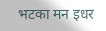भटका मन इधर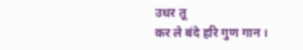उधर तू
कर ले बंदे हरि गुण गान ।